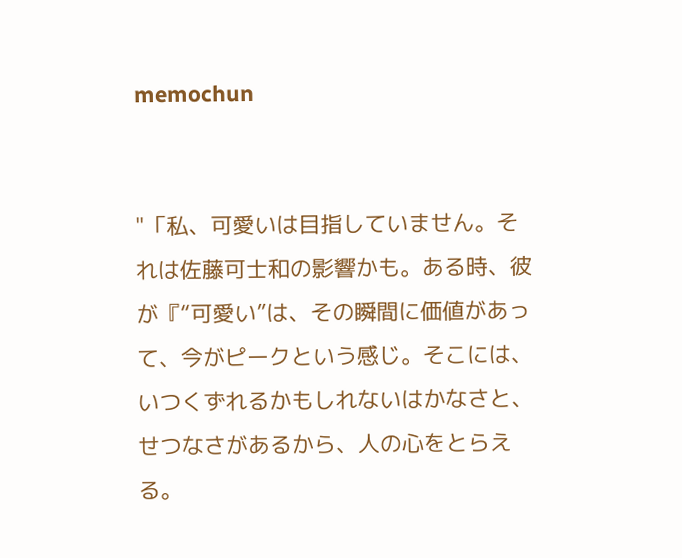memochun


"「私、可愛いは目指していません。それは佐藤可士和の影響かも。ある時、彼が『“可愛い”は、その瞬間に価値があって、今がピークという感じ。そこには、いつくずれるかもしれないはかなさと、せつなさがあるから、人の心をとらえる。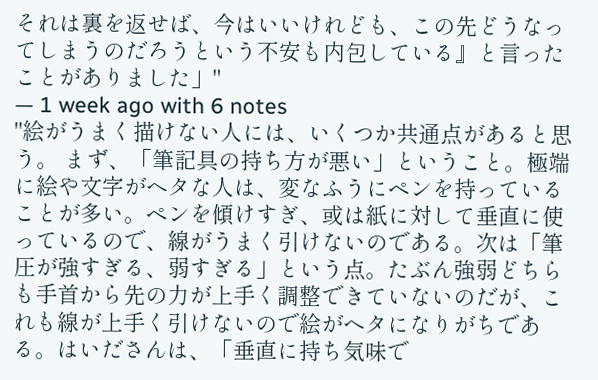それは裏を返せば、今はいいけれども、この先どうなってしまうのだろうという不安も内包している』と言ったことがありました」"
— 1 week ago with 6 notes
"絵がうまく描けない人には、いくつか共通点があると思う。 まず、「筆記具の持ち方が悪い」ということ。極端に絵や文字がヘタな人は、変なふうにペンを持っていることが多い。ペンを傾けすぎ、或は紙に対して垂直に使っているので、線がうまく引けないのである。次は「筆圧が強すぎる、弱すぎる」という点。たぶん強弱どちらも手首から先の力が上手く調整できていないのだが、これも線が上手く引けないので絵がヘタになりがちである。はいださんは、「垂直に持ち気味で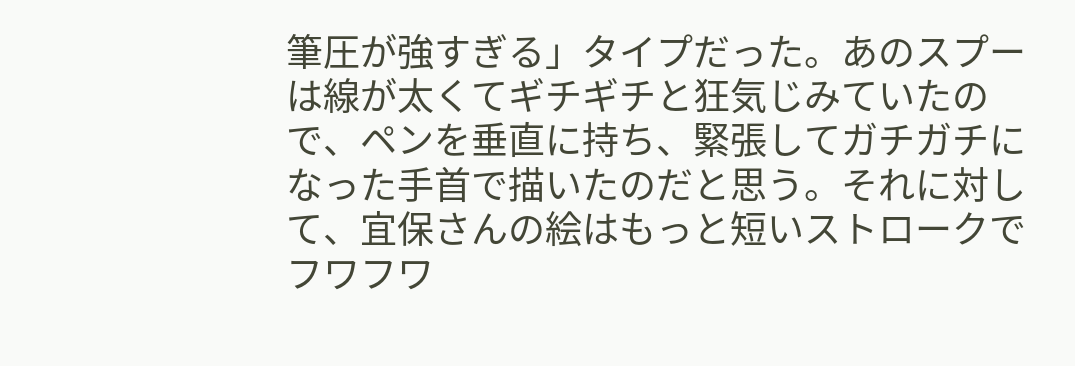筆圧が強すぎる」タイプだった。あのスプーは線が太くてギチギチと狂気じみていたので、ペンを垂直に持ち、緊張してガチガチになった手首で描いたのだと思う。それに対して、宜保さんの絵はもっと短いストロークでフワフワ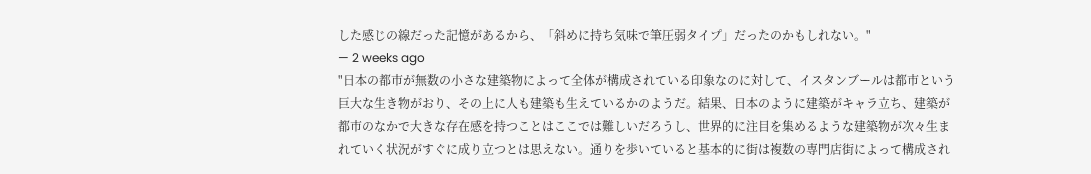した感じの線だった記憶があるから、「斜めに持ち気味で筆圧弱タイプ」だったのかもしれない。"
— 2 weeks ago
"日本の都市が無数の小さな建築物によって全体が構成されている印象なのに対して、イスタンブールは都市という巨大な生き物がおり、その上に人も建築も生えているかのようだ。結果、日本のように建築がキャラ立ち、建築が都市のなかで大きな存在感を持つことはここでは難しいだろうし、世界的に注目を集めるような建築物が次々生まれていく状況がすぐに成り立つとは思えない。通りを歩いていると基本的に街は複数の専門店街によって構成され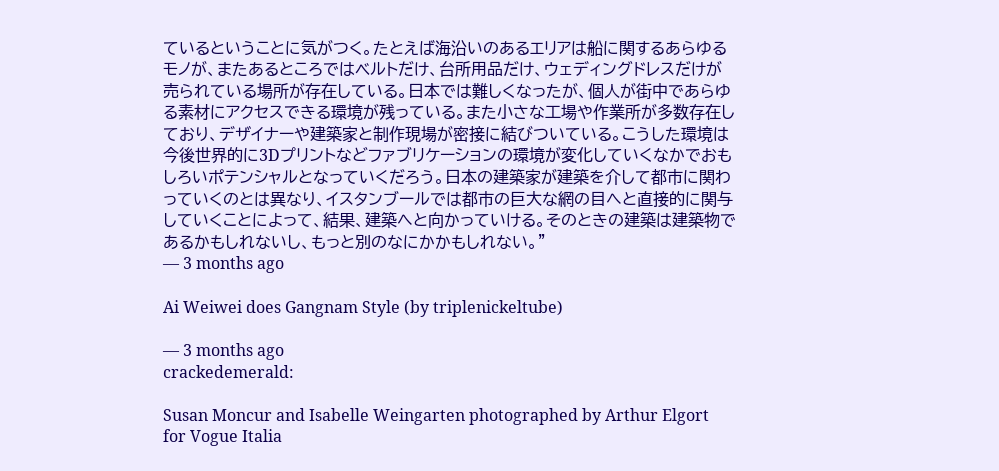ているということに気がつく。たとえば海沿いのあるエリアは船に関するあらゆるモノが、またあるところではベルトだけ、台所用品だけ、ウェディングドレスだけが売られている場所が存在している。日本では難しくなったが、個人が街中であらゆる素材にアクセスできる環境が残っている。また小さな工場や作業所が多数存在しており、デザイナーや建築家と制作現場が密接に結びついている。こうした環境は今後世界的に3Dプリントなどファブリケーションの環境が変化していくなかでおもしろいポテンシャルとなっていくだろう。日本の建築家が建築を介して都市に関わっていくのとは異なり、イスタンブールでは都市の巨大な網の目へと直接的に関与していくことによって、結果、建築へと向かっていける。そのときの建築は建築物であるかもしれないし、もっと別のなにかかもしれない。"
— 3 months ago

Ai Weiwei does Gangnam Style (by triplenickeltube)

— 3 months ago
crackedemerald:

Susan Moncur and Isabelle Weingarten photographed by Arthur Elgort for Vogue Italia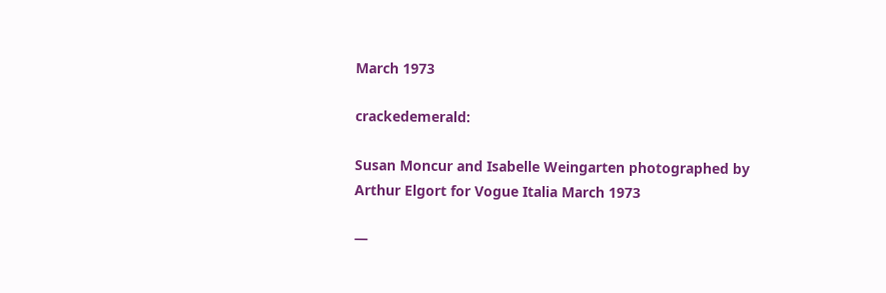March 1973

crackedemerald:

Susan Moncur and Isabelle Weingarten photographed by Arthur Elgort for Vogue Italia March 1973

—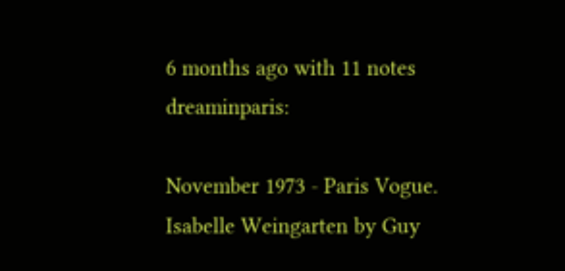6 months ago with 11 notes
dreaminparis:

November 1973 - Paris Vogue. Isabelle Weingarten by Guy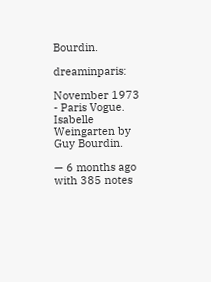Bourdin.

dreaminparis:

November 1973 - Paris Vogue. Isabelle Weingarten by Guy Bourdin.

— 6 months ago with 385 notes